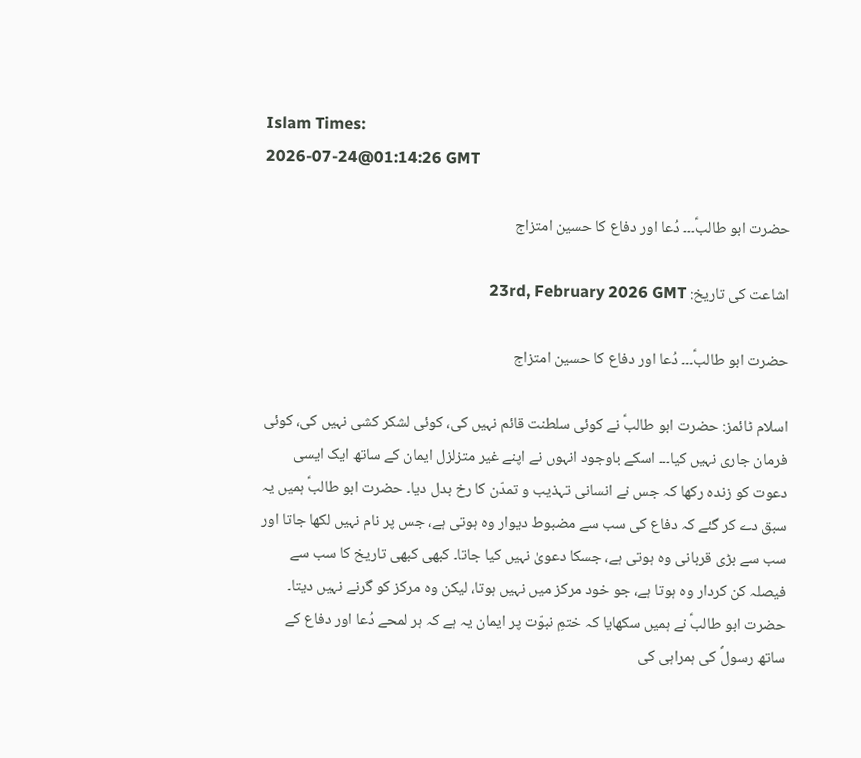Islam Times:
2026-07-24@01:14:26 GMT

حضرت ابو طالبؑ۔۔۔ دُعا اور دفاع کا حسین امتزاج

اشاعت کی تاریخ: 23rd, February 2026 GMT

حضرت ابو طالبؑ۔۔۔ دُعا اور دفاع کا حسین امتزاج

اسلام ٹائمز: حضرت ابو طالبؑ نے کوئی سلطنت قائم نہیں کی، کوئی لشکر کشی نہیں کی، کوئی فرمان جاری نہیں کیا۔۔۔ اسکے باوجود انہوں نے اپنے غیر متزلزل ایمان کے ساتھ ایک ایسی دعوت کو زندہ رکھا کہ جس نے انسانی تہذیب و تمدّن کا رخ بدل دیا۔ حضرت ابو طالبؑ ہمیں یہ سبق دے کر گئے کہ دفاع کی سب سے مضبوط دیوار وہ ہوتی ہے، جس پر نام نہیں لکھا جاتا اور سب سے بڑی قربانی وہ ہوتی ہے، جسکا دعویٰ نہیں کیا جاتا۔ کبھی کبھی تاریخ کا سب سے فیصلہ کن کردار وہ ہوتا ہے، جو خود مرکز میں نہیں ہوتا، لیکن وہ مرکز کو گرنے نہیں دیتا۔ حضرت ابو طالبؑ نے ہمیں سکھایا کہ ختمِ نبوّت پر ایمان یہ ہے کہ ہر لمحے دُعا اور دفاع کے ساتھ رسولؐ کی ہمراہی کی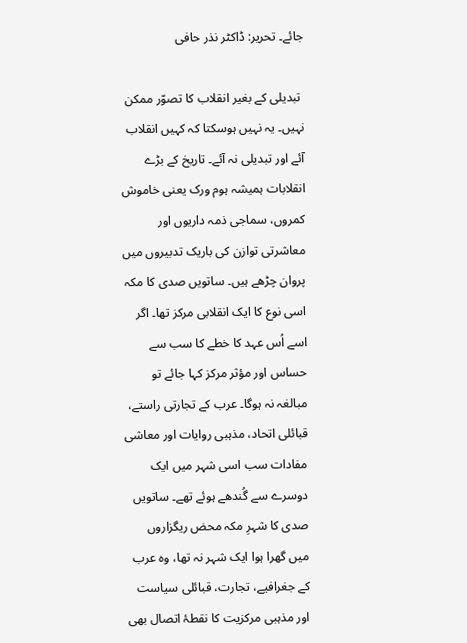جائے۔ تحریر: ڈاکٹر نذر حافی

 تبدیلی کے بغیر انقلاب کا تصوّر ممکن نہیں۔ یہ نہیں ہوسکتا کہ کہیں انقلاب آئے اور تبدیلی نہ آئے۔ تاریخ کے بڑے انقلابات ہمیشہ ہوم ورک یعنی خاموش کمروں، سماجی ذمہ داریوں اور معاشرتی توازن کی باریک تدبیروں میں پروان چڑھے ہیں۔ ساتویں صدی کا مکہ اسی نوع کا ایک انقلابی مرکز تھا۔ اگر اسے اُس عہد کا خطے کا سب سے حساس اور مؤثر مرکز کہا جائے تو مبالغہ نہ ہوگا۔ عرب کے تجارتی راستے، قبائلی اتحاد، مذہبی روایات اور معاشی مفادات سب اسی شہر میں ایک دوسرے سے گُندھے ہوئے تھے۔ ساتویں صدی کا شہرِ مکہ محض ریگزاروں میں گھرا ہوا ایک شہر نہ تھا، وہ عرب کے جغرافیے، تجارت، قبائلی سیاست اور مذہبی مرکزیت کا نقطۂ اتصال بھی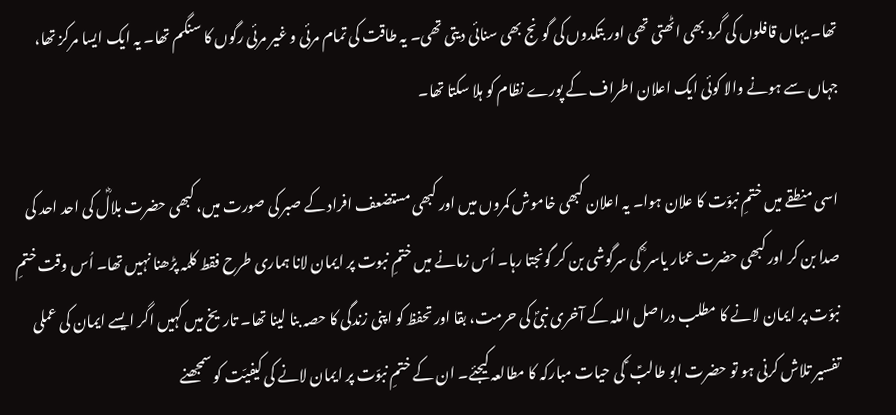تھا۔ یہاں قافلوں کی گرد بھی اٹھتی تھی اور بتکدوں کی گونج بھی سنائی دیتی تھی۔ یہ طاقت کی تمام مرئی و غیر مرئی رگوں کا سنگم تھا۔ یہ ایک ایسا مرکز تھا، جہاں سے ہونے والا کوئی ایک اعلان اطراف کے پورے نظام کو ہلا سکتا تھا۔

اسی منطقے میں ختمِ نبوّت کا علان ہوا۔ یہ اعلان کبھی خاموش کمروں میں اور کبھی مستضعف افراد کے صبر کی صورت میں، کبھی حضرت بلالؓ کی احد احد کی صدا بن کر اور کبھی حضرت عمّار یاسر ؓ کی سرگوشی بن کر گونجتا رہا۔ اُس زمانے میں ختمِ نبوت پر ایمان لانا ہماری طرح فقط کلمہ پڑھنا نہیں تھا۔ اُس وقت ختمِ نبوّت پر ایمان لانے کا مطلب دراصل اللہ کے آخری نبیؐ کی حرمت، بقا اور تحفظ کو اپنی زندگی کا حصہ بنا لینا تھا۔ تاریخ میں کہیں اگر ایسے ایمان کی عملی تفسیر تلاش کرنی ہو تو حضرت ابو طالبؑ ؑ کی حیات مبارکہ کا مطالعہ کیجئے۔ ان کے ختمِ نبوّت پر ایمان لانے کی کیفیّت کو سمجھنے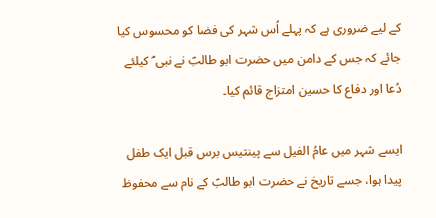کے لیے ضروری ہے کہ پہلے اُس شہر کی فضا کو محسوس کیا جائے کہ جس کے دامن میں حضرت ابو طالبؑ نے نبی ؐ کیلئے دُعا اور دفاع کا حسین امتزاج قائم کیا۔

ایسے شہر میں عامُ الفیل سے پینتیس برس قبل ایک طفل پیدا ہوا، جسے تاریخ نے حضرت ابو طالبؑ کے نام سے محفوظ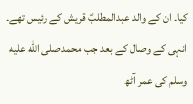کیا۔ ان کے والد عبدالمطلبؑ قریش کے رئیس تھے۔ انہی کے وصال کے بعد جب محمدصلى الله عليه وسلم کی عمر آٹھ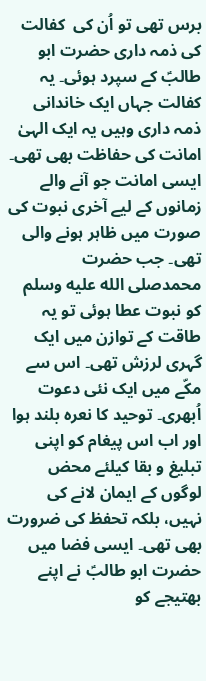برس تھی تو اُن کی  کفالت کی ذمہ داری حضرت ابو طالبؑ کے سپرد ہوئی۔ یہ کفالت جہاں ایک خاندانی ذمہ داری وہیں یہ ایک الہیٰ امانت کی حفاظت بھی تھی۔ ایسی امانت جو آنے والے زمانوں کے لیے آخری نبوت کی صورت میں ظاہر ہونے والی تھی۔ جب حضرت محمدصلى الله عليه وسلم کو نبوت عطا ہوئی تو یہ طاقت کے توازن میں ایک گہری لرزش تھی۔ اس سے مکّے میں ایک نئی دعوت اُبھری۔ توحید کا نعرہ بلند ہوا اور اب اس پیغام کو اپنی تبلیغ و بقا کیلئے محض لوگوں کے ایمان لانے کی نہیں، بلکہ تحفظ کی ضرورت بھی تھی۔ ایسی فضا میں حضرت ابو طالبؑ نے اپنے بھتیجے کو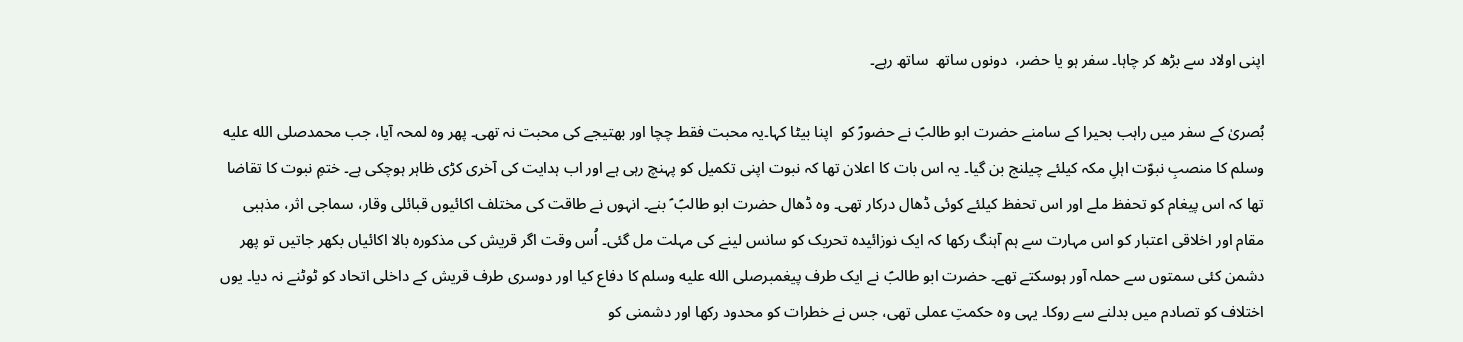اپنی اولاد سے بڑھ کر چاہا۔ سفر ہو یا حضر،  دونوں ساتھ  ساتھ رہے۔

بُصریٰ کے سفر میں راہب بحیرا کے سامنے حضرت ابو طالبؑ نے حضورؐ کو  اپنا بیٹا کہا۔یہ محبت فقط چچا اور بھتیجے کی محبت نہ تھی۔ پھر وہ لمحہ آیا، جب محمدصلى الله عليه وسلم کا منصبِ نبوّت اہلِ مکہ کیلئے چیلنج بن گیا۔ یہ اس بات کا اعلان تھا کہ نبوت اپنی تکمیل کو پہنچ رہی ہے اور اب ہدایت کی آخری کڑی ظاہر ہوچکی ہے۔ ختمِ نبوت کا تقاضا تھا کہ اس پیغام کو تحفظ ملے اور اس تحفظ کیلئے کوئی ڈھال درکار تھی۔ وہ ڈھال حضرت ابو طالبؑ ؑ بنے۔ انہوں نے طاقت کی مختلف اکائیوں قبائلی وقار، سماجی اثر، مذہبی مقام اور اخلاقی اعتبار کو اس مہارت سے ہم آہنگ رکھا کہ ایک نوزائیدہ تحریک کو سانس لینے کی مہلت مل گئی۔ اُس وقت اگر قریش کی مذکورہ بالا اکائیاں بکھر جاتیں تو پھر دشمن کئی سمتوں سے حملہ آور ہوسکتے تھے۔ حضرت ابو طالبؑ نے ایک طرف پیغمبرصلى الله عليه وسلم کا دفاع کیا اور دوسری طرف قریش کے داخلی اتحاد کو ٹوٹنے نہ دیا۔ یوں اختلاف کو تصادم میں بدلنے سے روکا۔ یہی وہ حکمتِ عملی تھی، جس نے خطرات کو محدود رکھا اور دشمنی کو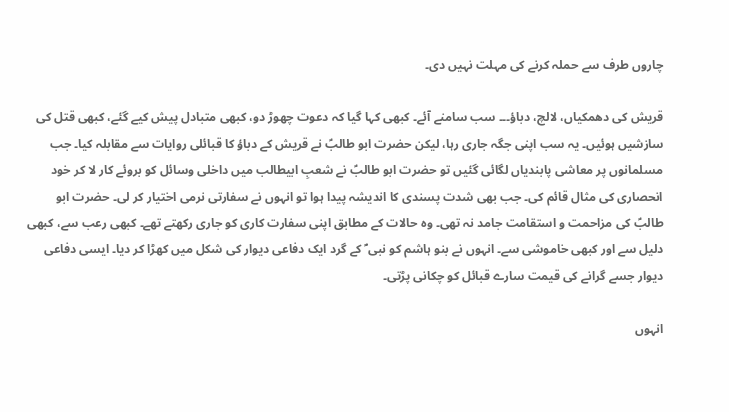چاروں طرف سے حملہ کرنے کی مہلت نہیں دی۔

قریش کی دھمکیاں، لالچ، دباؤ۔۔۔ سب سامنے آئے۔ کبھی کہا گیا کہ دعوت چھوڑ دو، کبھی متبادل پیش کیے گئے، کبھی قتل کی سازشیں ہوئیں۔ یہ سب اپنی جگہ جاری رہا، لیکن حضرت ابو طالبؑ نے قریش کے دباؤ کا قبائلی روایات سے مقابلہ کیا۔ جب مسلمانوں پر معاشی پابندیاں لگائی گئیں تو حضرت ابو طالبؑ نے شعبِ ابیطالب میں داخلی وسائل کو بروئے کار لا کر خود انحصاری کی مثال قائم کی۔ جب بھی شدت پسندی کا اندیشہ پیدا ہوا تو انہوں نے سفارتی نرمی اختیار کر لی۔ حضرت ابو طالبؑ کی مزاحمت و استقامت جامد نہ تھی۔ وہ حالات کے مطابق اپنی سفارت کاری کو جاری رکھتے تھے۔ کبھی رعب سے، کبھی دلیل سے اور کبھی خاموشی سے۔ انہوں نے بنو ہاشم کو نبی ؐ کے گرد ایک دفاعی دیوار کی شکل میں کھڑا کر دیا۔ ایسی دفاعی دیوار جسے گرانے کی قیمت سارے قبائل کو چکانی پڑتی۔

انہوں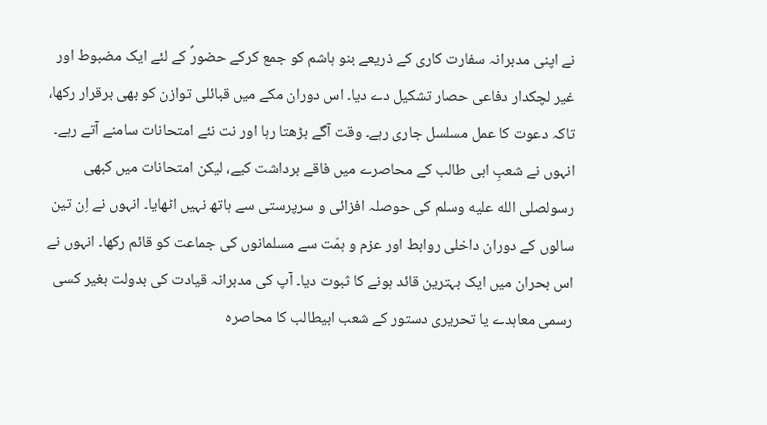نے اپنی مدبرانہ سفارت کاری کے ذریعے بنو ہاشم کو جمع کرکے حضورؐ کے لئے ایک مضبوط اور غیر لچکدار دفاعی حصار تشکیل دے دیا۔ اس دوران مکے میں قبائلی توازن کو بھی برقرار رکھا، تاکہ دعوت کا عمل مسلسل جاری رہے۔ وقت آگے بڑھتا رہا اور نت نئے امتحانات سامنے آتے رہے۔ انہوں نے شعبِ ابی طالب کے محاصرے میں فاقے برداشت کیے، لیکن امتحانات میں کبھی رسولصلى الله عليه وسلم کی حوصلہ افزائی و سرپرستی سے ہاتھ نہیں اٹھایا۔ انہوں نے اِن تین سالوں کے دوران داخلی روابط اور عزم و ہمّت سے مسلمانوں کی جماعت کو قائم رکھا۔ انہوں نے اس بحران میں ایک بہترین قائد ہونے کا ثبوت دیا۔ آپ کی مدبرانہ قیادت کی بدولت بغیر کسی رسمی معاہدے یا تحریری دستور کے شعب ابیطالب کا محاصرہ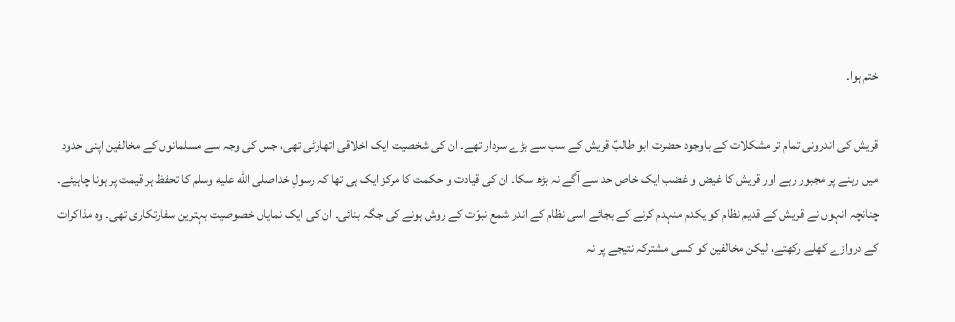ختم ہوا۔

قریش کی اندرونی تمام تر مشکلات کے باوجود حضرت ابو طالبؑ قریش کے سب سے بڑے سردار تھے۔ ان کی شخصیت ایک اخلاقی اتھارٹی تھی، جس کی وجہ سے مسلمانوں کے مخالفین اپنی حدود میں رہنے پر مجبور رہے اور قریش کا غیض و غضب ایک خاص حد سے آگے نہ بڑھ سکا۔ ان کی قیادت و حکمت کا مرکز ایک ہی تھا کہ رسولِ خداصلى الله عليه وسلم کا تحفظ ہر قیمت پر ہونا چاہیئے۔ چنانچہ انہوں نے قریش کے قدیم نظام کو یکدم منہدم کرنے کے بجائے اسی نظام کے اندر شمع نبوّت کے روش ہونے کی جگہ بنائی۔ ان کی ایک نمایاں خصوصیت بہترین سفارتکاری تھی۔ وہ مذاکرات کے دروازے کھلے رکھتے، لیکن مخالفین کو کسی مشترکہ نتیجے پر نہ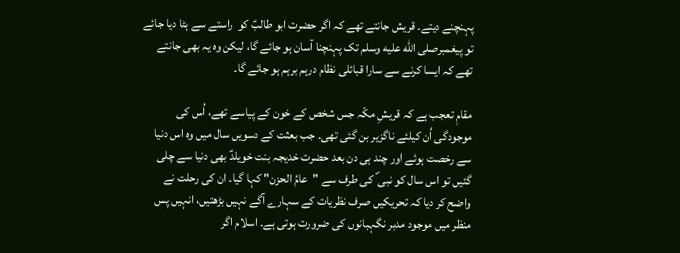پہنچنے دیتے۔ قریش جانتے تھے کہ اگر حضرت ابو طالبؑ کو  راستے سے ہٹا دیا جائے تو پیغمبرصلى الله عليه وسلم تک پہنچنا آسان ہو جائے گا، لیکن وہ یہ بھی جانتے تھے کہ ایسا کرنے سے سارا قبائلی نظام درہم برہم ہو جائے گا۔

مقامِ تعجب ہے کہ قریشِ مکّہ جس شخص کے خون کے پیاسے تھے، اُس کی موجودگی اُن کیلئے ناگزیر بن گئی تھی۔ جب بعثت کے دسویں سال میں وہ اس دنیا سے رخصت ہوئے اور چند ہی دن بعد حضرت خدیجہ بنت خویلدؑ بھی دنیا سے چلی گئیں تو اس سال کو نبی ؐ کی طرف سے "عامُ الحزن" کہا گیا۔ ان کی رحلت نے واضح کر دیا کہ تحریکیں صرف نظریات کے سہارے آگے نہیں بڑھتیں، انہیں پس منظر میں موجود مدبر نگہبانوں کی ضرورت ہوتی ہے۔ اسلام اگر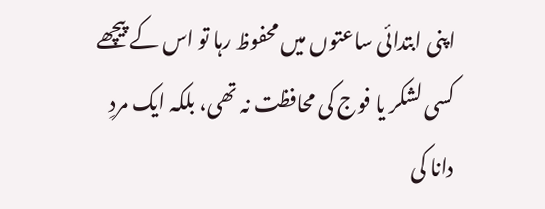اپنی ابتدائی ساعتوں میں محفوظ رہا تو اس کے پیچھے کسی لشکر یا فوج کی محافظت نہ تھی، بلکہ ایک مردِ دانا کی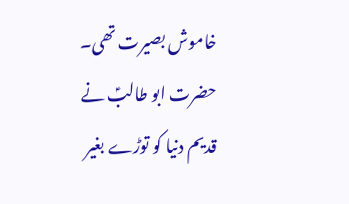خاموش بصیرت تھی۔ حضرت ابو طالبؑ نے قدیم دنیا کو توڑے بغیر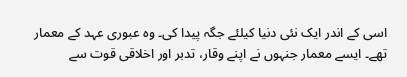اسی کے اندر ایک نئی دنیا کیلئے جگہ پیدا کی۔ وہ عبوری عہد کے معمار تھے۔ ایسے معمار جنہوں نے اپنے وقار، تدبر اور اخلاقی قوت سے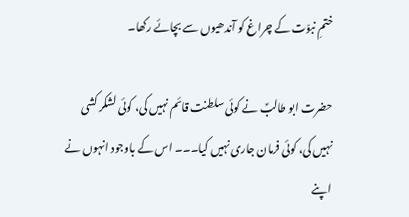ختمِ نبوّت کے چراغ کو آندھیوں سے بچائے رکھا۔

حضرت ابو طالبؑ نے کوئی سلطنت قائم نہیں کی، کوئی لشکر کشی نہیں کی، کوئی فرمان جاری نہیں کیا۔۔۔ اس کے باوجود انہوں نے اپنے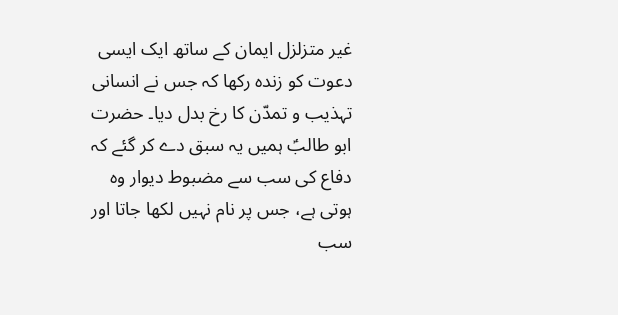غیر متزلزل ایمان کے ساتھ ایک ایسی دعوت کو زندہ رکھا کہ جس نے انسانی تہذیب و تمدّن کا رخ بدل دیا۔ حضرت ابو طالبؑ ہمیں یہ سبق دے کر گئے کہ دفاع کی سب سے مضبوط دیوار وہ ہوتی ہے، جس پر نام نہیں لکھا جاتا اور سب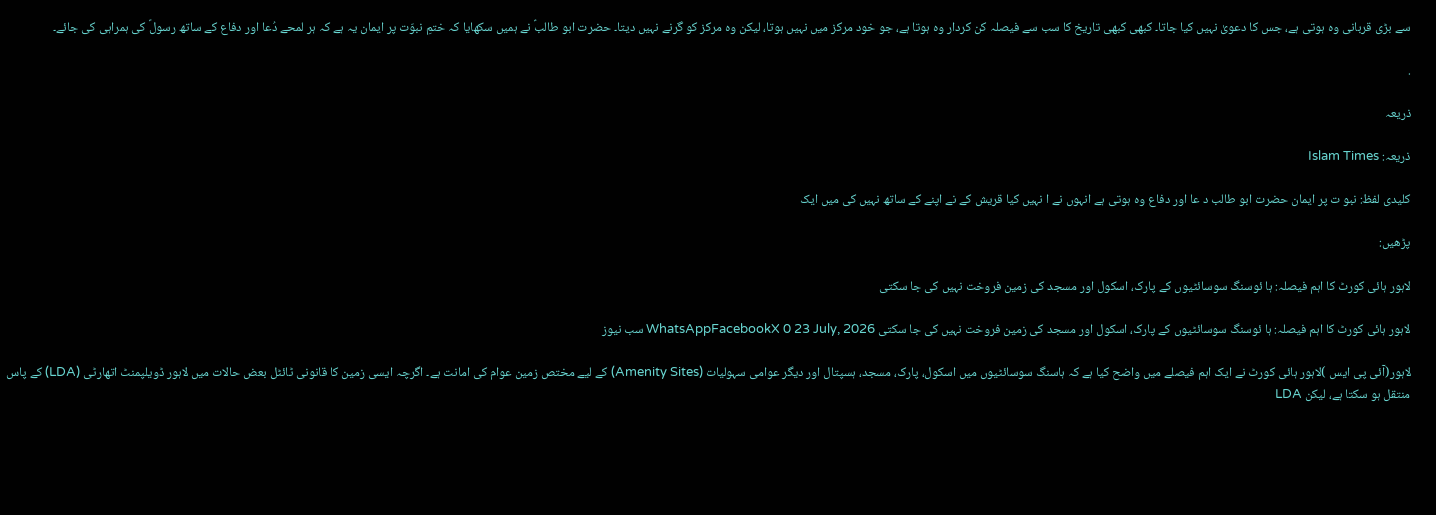سے بڑی قربانی وہ ہوتی ہے، جس کا دعویٰ نہیں کیا جاتا۔ کبھی کبھی تاریخ کا سب سے فیصلہ کن کردار وہ ہوتا ہے، جو خود مرکز میں نہیں ہوتا، لیکن وہ مرکز کو گرنے نہیں دیتا۔ حضرت ابو طالبؑ نے ہمیں سکھایا کہ ختمِ نبوّت پر ایمان یہ ہے کہ ہر لمحے دُعا اور دفاع کے ساتھ رسولؐ کی ہمراہی کی جائے۔

.

ذریعہ

ذریعہ: Islam Times

کلیدی لفظ: نبو ت پر ایمان حضرت ابو طالب د عا اور دفاع وہ ہوتی ہے انہوں نے ا نہیں کیا قریش کے نے اپنے کے ساتھ نہیں کی میں ایک

پڑھیں:

لاہور ہائی کورٹ کا اہم فیصلہ: ہا ئوسنگ سوسائٹیوں کے پارک، اسکول اور مسجد کی زمین فروخت نہیں کی جا سکتی

لاہور ہائی کورٹ کا اہم فیصلہ: ہا ئوسنگ سوسائٹیوں کے پارک، اسکول اور مسجد کی زمین فروخت نہیں کی جا سکتی WhatsAppFacebookX 0 23 July, 2026 سب نیوز

لاہور(آئی پی ایس )لاہور ہائی کورٹ نے ایک اہم فیصلے میں واضح کیا ہے کہ ہاسنگ سوسائٹیوں میں اسکول، پارک، مسجد، ہسپتال اور دیگر عوامی سہولیات (Amenity Sites) کے لیے مختص زمین عوام کی امانت ہے۔ اگرچہ ایسی زمین کا قانونی ٹائٹل بعض حالات میں لاہور ڈویلپمنٹ اتھارٹی (LDA) کے پاس منتقل ہو سکتا ہے، لیکن LDA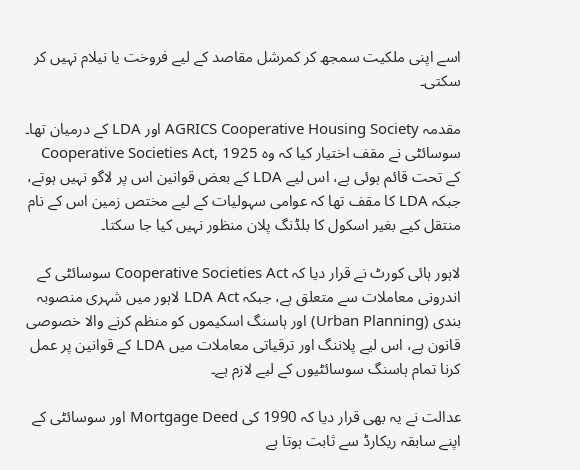اسے اپنی ملکیت سمجھ کر کمرشل مقاصد کے لیے فروخت یا نیلام نہیں کر سکتی۔

مقدمہ AGRICS Cooperative Housing Society اور LDA کے درمیان تھا۔ سوسائٹی نے مقف اختیار کیا کہ وہ Cooperative Societies Act, 1925 کے تحت قائم ہوئی ہے، اس لیے LDA کے بعض قوانین اس پر لاگو نہیں ہوتے، جبکہ LDA کا مقف تھا کہ عوامی سہولیات کے لیے مختص زمین اس کے نام منتقل کیے بغیر اسکول کا بلڈنگ پلان منظور نہیں کیا جا سکتا۔

لاہور ہائی کورٹ نے قرار دیا کہ Cooperative Societies Act سوسائٹی کے اندرونی معاملات سے متعلق ہے، جبکہ LDA Act لاہور میں شہری منصوبہ بندی (Urban Planning) اور ہاسنگ اسکیموں کو منظم کرنے والا خصوصی قانون ہے، اس لیے پلاننگ اور ترقیاتی معاملات میں LDA کے قوانین پر عمل کرنا تمام ہاسنگ سوسائٹیوں کے لیے لازم ہے۔

عدالت نے یہ بھی قرار دیا کہ 1990 کی Mortgage Deed اور سوسائٹی کے اپنے سابقہ ریکارڈ سے ثابت ہوتا ہے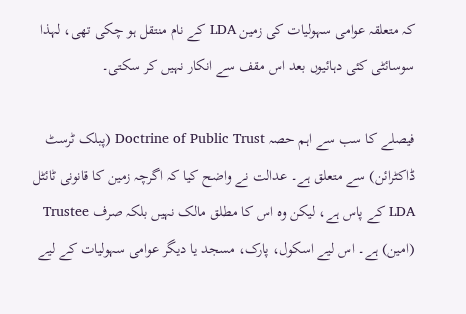کہ متعلقہ عوامی سہولیات کی زمین LDA کے نام منتقل ہو چکی تھی، لہذا سوسائٹی کئی دہائیوں بعد اس مقف سے انکار نہیں کر سکتی۔

فیصلے کا سب سے اہم حصہ Doctrine of Public Trust (پبلک ٹرسٹ ڈاکٹرائن) سے متعلق ہے۔ عدالت نے واضح کیا کہ اگرچہ زمین کا قانونی ٹائٹل LDA کے پاس ہے، لیکن وہ اس کا مطلق مالک نہیں بلکہ صرف Trustee (امین) ہے۔ اس لیے اسکول، پارک، مسجد یا دیگر عوامی سہولیات کے لیے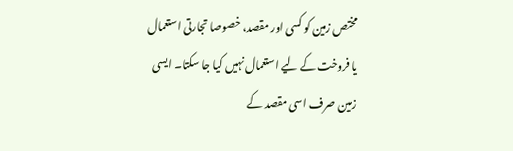مختص زمین کو کسی اور مقصد، خصوصا تجارتی استعمال یا فروخت کے لیے استعمال نہیں کیا جا سکتا۔ ایسی زمین صرف اسی مقصد کے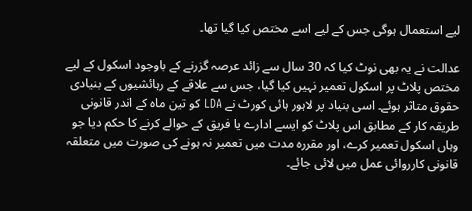لیے استعمال ہوگی جس کے لیے اسے مختص کیا گیا تھا۔

عدالت نے یہ بھی نوٹ کیا کہ 30 سال سے زائد عرصہ گزرنے کے باوجود اسکول کے لیے مختص پلاٹ پر اسکول تعمیر نہیں کیا گیا، جس سے علاقے کے رہائشیوں کے بنیادی حقوق متاثر ہوئے۔ اسی بنیاد پر لاہور ہائی کورٹ نے LDA کو تین ماہ کے اندر قانونی طریقہ کار کے مطابق اس پلاٹ کو ایسے ادارے یا فریق کے حوالے کرنے کا حکم دیا جو وہاں اسکول تعمیر کرے، اور مقررہ مدت میں تعمیر نہ ہونے کی صورت میں متعلقہ قانونی کارروائی عمل میں لائی جائے۔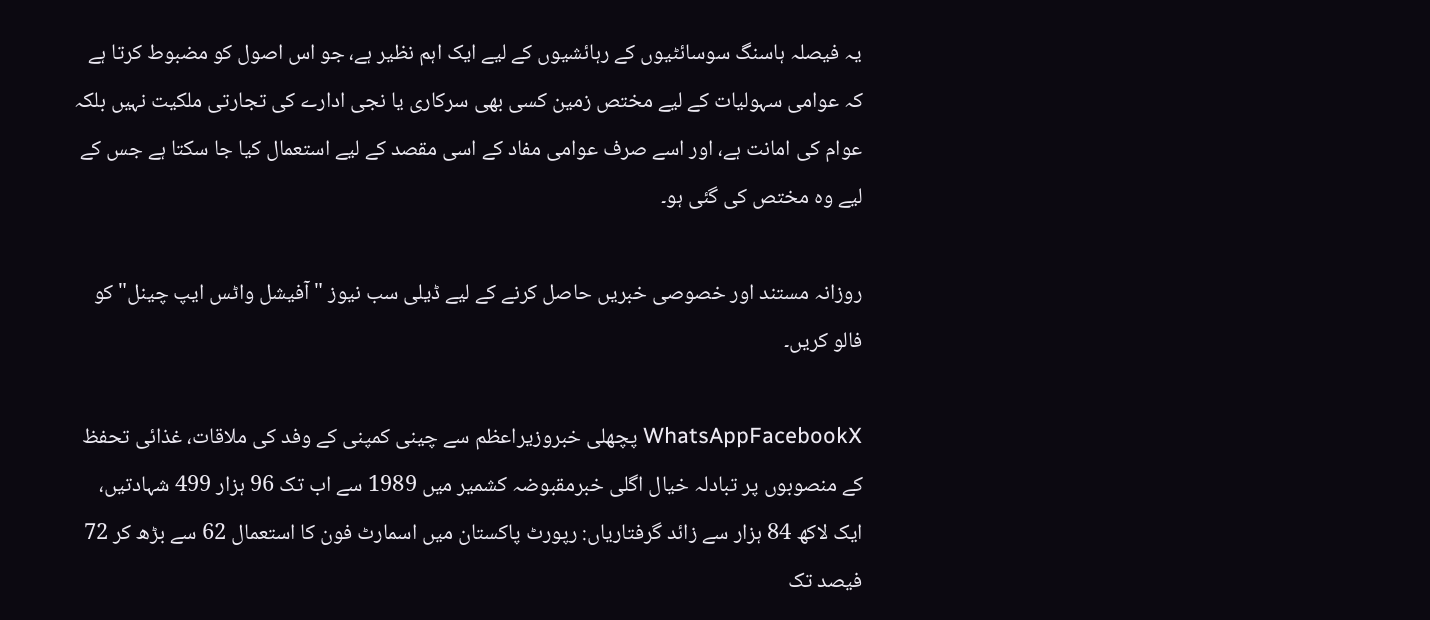یہ فیصلہ ہاسنگ سوسائٹیوں کے رہائشیوں کے لیے ایک اہم نظیر ہے، جو اس اصول کو مضبوط کرتا ہے کہ عوامی سہولیات کے لیے مختص زمین کسی بھی سرکاری یا نجی ادارے کی تجارتی ملکیت نہیں بلکہ عوام کی امانت ہے، اور اسے صرف عوامی مفاد کے اسی مقصد کے لیے استعمال کیا جا سکتا ہے جس کے لیے وہ مختص کی گئی ہو۔

روزانہ مستند اور خصوصی خبریں حاصل کرنے کے لیے ڈیلی سب نیوز "آفیشل واٹس ایپ چینل" کو فالو کریں۔

WhatsAppFacebookX پچھلی خبروزیراعظم سے چینی کمپنی کے وفد کی ملاقات، غذائی تحفظ کے منصوبوں پر تبادلہ خیال اگلی خبرمقبوضہ کشمیر میں 1989 سے اب تک 96 ہزار 499 شہادتیں، ایک لاکھ 84 ہزار سے زائد گرفتاریاں: رپورٹ پاکستان میں اسمارٹ فون کا استعمال 62 سے بڑھ کر 72 فیصد تک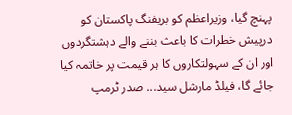پہنچ گیا، وزیراعظم کو بریفنگ پاکستان کو درپیش خطرات کا باعث بننے والے دہشتگردوں اور ان کے سہولتکاروں کا ہر قیمت پر خاتمہ کیا جائے گا، فیلڈ مارشل سید... صدر ٹرمپ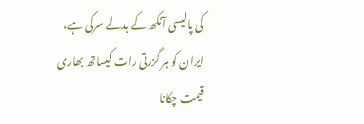کی پالیسی آنکھ کے بدلے سرکی ہے، ایران کو ہر گزرتی رات کیساتھ بھاری قیمت چکانا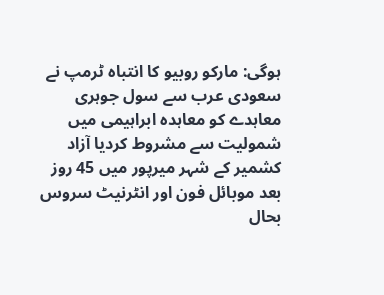ہوگی: مارکو روبیو کا انتباہ ٹرمپ نے سعودی عرب سے سول جوہری معاہدے کو معاہدہ ابراہیمی میں شمولیت سے مشروط کردیا آزاد کشمیر کے شہر میرپور میں 45 روز بعد موبائل فون اور انٹرنیٹ سروس بحال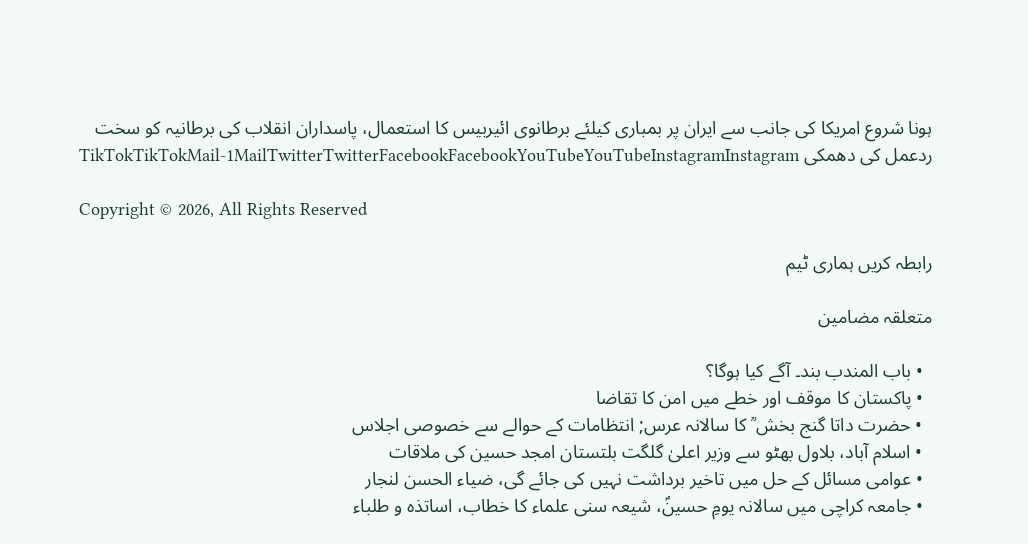ہونا شروع امریکا کی جانب سے ایران پر بمباری کیلئے برطانوی ائیربیس کا استعمال، پاسداران انقلاب کی برطانیہ کو سخت ردعمل کی دھمکی TikTokTikTokMail-1MailTwitterTwitterFacebookFacebookYouTubeYouTubeInstagramInstagram

Copyright © 2026, All Rights Reserved

رابطہ کریں ہماری ٹیم

متعلقہ مضامین

  • باب المندب بند۔ آگے کیا ہوگا؟
  • پاکستان کا موقف اور خطے میں امن کا تقاضا
  • حضرت داتا گنج بخش ؒ کا سالانہ عرس; انتظامات کے حوالے سے خصوصی اجلاس
  • اسلام آباد، بلاول بھٹو سے وزیر اعلیٰ گلگت بلتستان امجد حسین کی ملاقات
  • عوامی مسائل کے حل میں تاخیر برداشت نہیں کی جائے گی، ضیاء الحسن لنجار
  • جامعہ کراچی میں سالانہ یومِ حسینؑ، شیعہ سنی علماء کا خطاب، اساتذہ و طلباء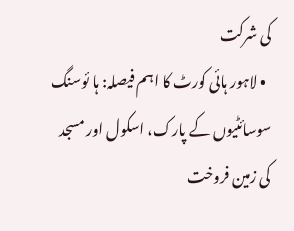کی شرکت
  • لاہور ہائی کورٹ کا اہم فیصلہ: ہا ئوسنگ سوسائٹیوں کے پارک، اسکول اور مسجد کی زمین فروخت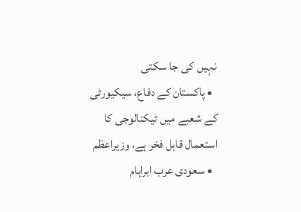نہیں کی جا سکتی
  • پاکستان کے دفاع، سیکیورٹی کے شعبے میں ٹیکنالوجی کا استعمال قابل فخر ہے، وزیراعظم
  • سعودی عرب ابراہام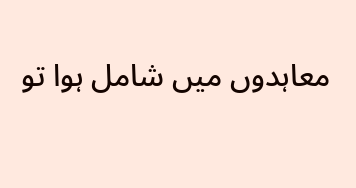معاہدوں میں شامل ہوا تو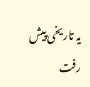یہ تاریخی پیش رفت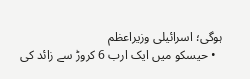ہوگی؛ اسرائیلی وزیراعظم
  • حیسکو میں ایک ارب 6 کروڑ سے زائد کی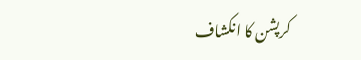کرپشن کا انکشاف